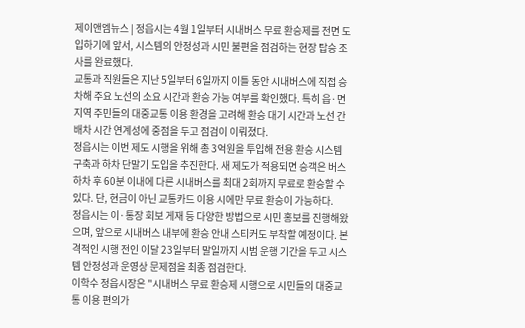제이앤엠뉴스 | 정읍시는 4월 1일부터 시내버스 무료 환승제를 전면 도입하기에 앞서, 시스템의 안정성과 시민 불편을 점검하는 현장 탑승 조사를 완료했다.
교통과 직원들은 지난 5일부터 6일까지 이틀 동안 시내버스에 직접 승차해 주요 노선의 소요 시간과 환승 가능 여부를 확인했다. 특히 읍·면 지역 주민들의 대중교통 이용 환경을 고려해 환승 대기 시간과 노선 간 배차 시간 연계성에 중점을 두고 점검이 이뤄졌다.
정읍시는 이번 제도 시행을 위해 총 3억원을 투입해 전용 환승 시스템 구축과 하차 단말기 도입을 추진한다. 새 제도가 적용되면 승객은 버스 하차 후 60분 이내에 다른 시내버스를 최대 2회까지 무료로 환승할 수 있다. 단, 현금이 아닌 교통카드 이용 시에만 무료 환승이 가능하다.
정읍시는 이·통장 회보 게재 등 다양한 방법으로 시민 홍보를 진행해왔으며, 앞으로 시내버스 내부에 환승 안내 스티커도 부착할 예정이다. 본격적인 시행 전인 이달 23일부터 말일까지 시범 운행 기간을 두고 시스템 안정성과 운영상 문제점을 최종 점검한다.
이학수 정읍시장은 "시내버스 무료 환승제 시행으로 시민들의 대중교통 이용 편의가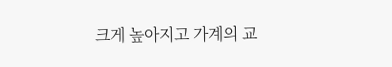크게 높아지고 가계의 교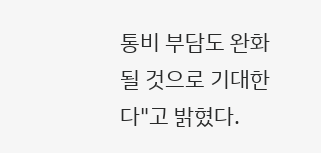통비 부담도 완화될 것으로 기대한다"고 밝혔다.